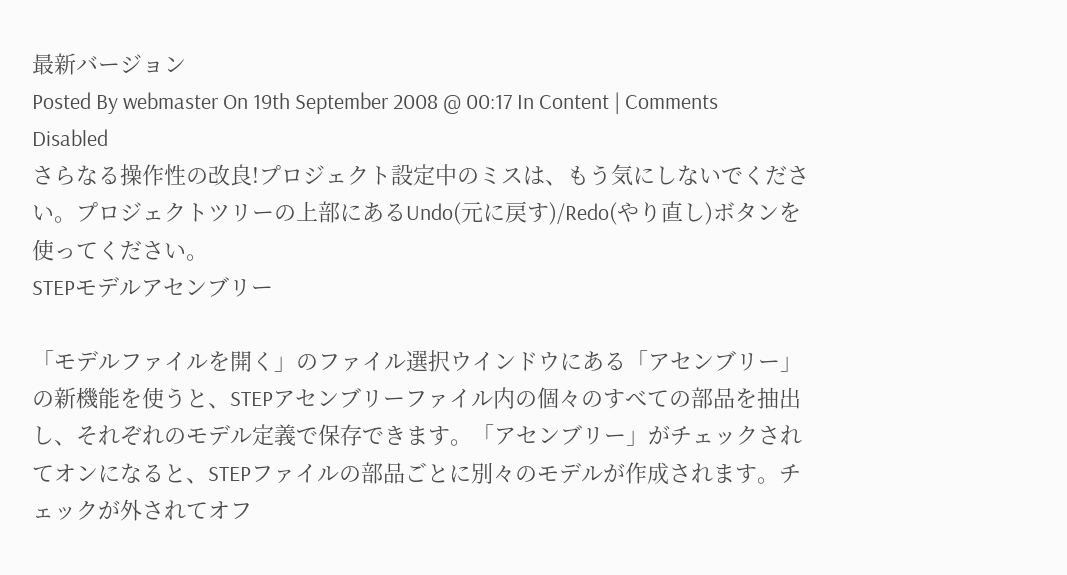最新バージョン
Posted By webmaster On 19th September 2008 @ 00:17 In Content | Comments Disabled
さらなる操作性の改良!プロジェクト設定中のミスは、もう気にしないでください。プロジェクトツリーの上部にあるUndo(元に戻す)/Redo(やり直し)ボタンを使ってください。
STEPモデルアセンブリー

「モデルファイルを開く」のファイル選択ウインドウにある「アセンブリー」の新機能を使うと、STEPアセンブリーファイル内の個々のすべての部品を抽出し、それぞれのモデル定義で保存できます。「アセンブリー」がチェックされてオンになると、STEPファイルの部品ごとに別々のモデルが作成されます。チェックが外されてオフ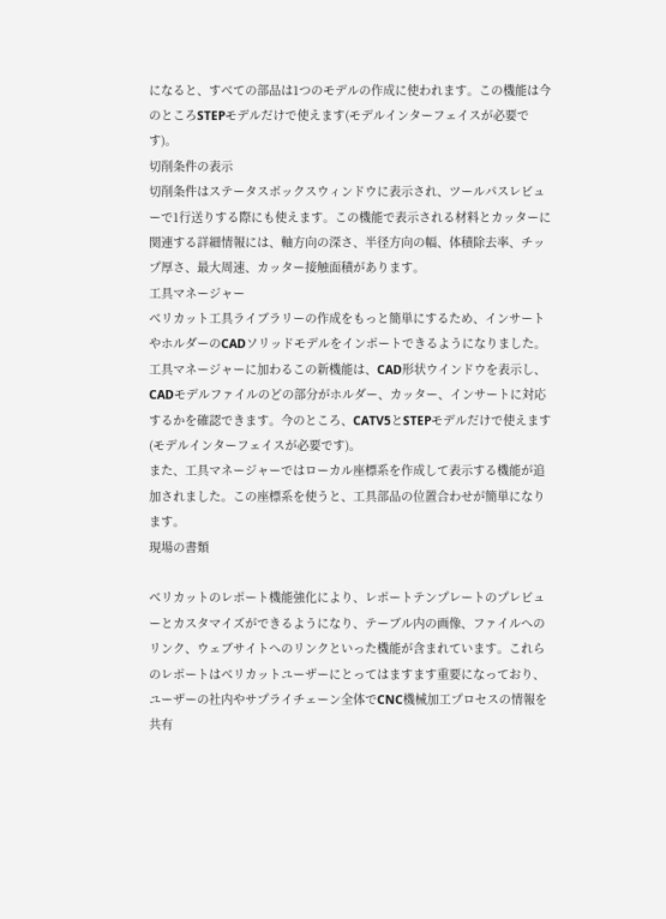になると、すべての部品は1つのモデルの作成に使われます。この機能は今のところSTEPモデルだけで使えます(モデルインターフェイスが必要です)。
切削条件の表示
切削条件はステータスボックスウィンドウに表示され、ツールパスレビューで1行送りする際にも使えます。この機能で表示される材料とカッターに関連する詳細情報には、軸方向の深さ、半径方向の幅、体積除去率、チップ厚さ、最大周速、カッター接触面積があります。
工具マネージャー
ベリカット工具ライブラリーの作成をもっと簡単にするため、インサートやホルダーのCADソリッドモデルをインポートできるようになりました。工具マネージャーに加わるこの新機能は、CAD形状ウインドウを表示し、CADモデルファイルのどの部分がホルダー、カッター、インサートに対応するかを確認できます。今のところ、CATV5とSTEPモデルだけで使えます(モデルインターフェイスが必要です)。
また、工具マネージャーではローカル座標系を作成して表示する機能が追加されました。この座標系を使うと、工具部品の位置合わせが簡単になります。
現場の書類

ベリカットのレポート機能強化により、レポートテンプレートのプレビューとカスタマイズができるようになり、テーブル内の画像、ファイルへのリンク、ウェブサイトへのリンクといった機能が含まれています。これらのレポートはベリカットユーザーにとってはますます重要になっており、ユーザーの社内やサプライチェーン全体でCNC機械加工プロセスの情報を共有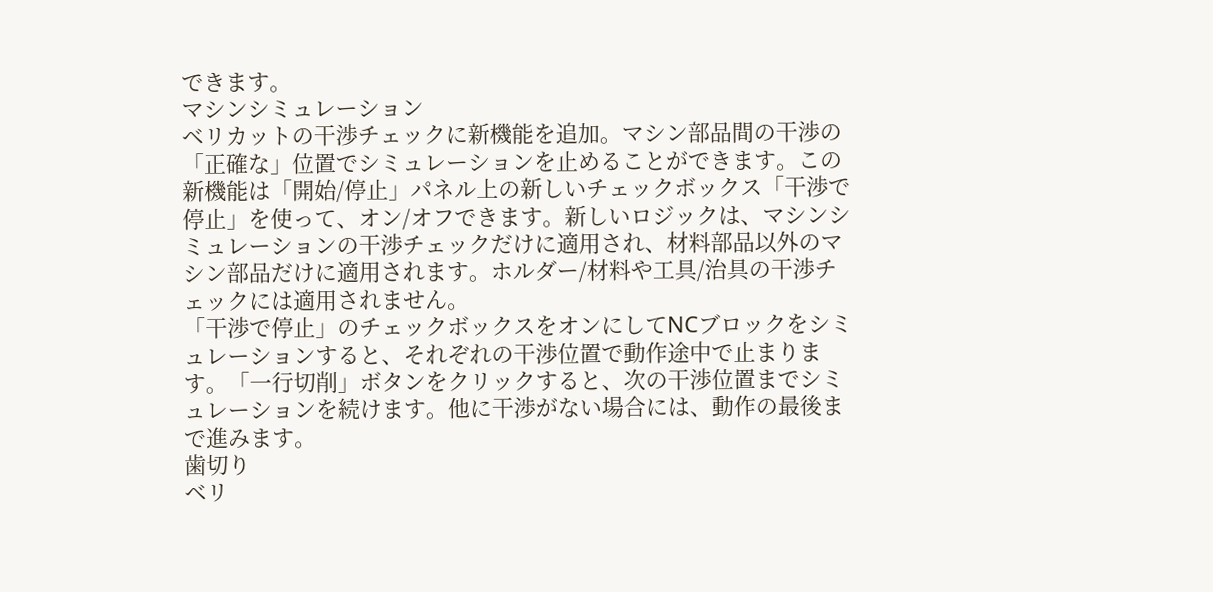できます。
マシンシミュレーション
ベリカットの干渉チェックに新機能を追加。マシン部品間の干渉の「正確な」位置でシミュレーションを止めることができます。この新機能は「開始/停止」パネル上の新しいチェックボックス「干渉で停止」を使って、オン/オフできます。新しいロジックは、マシンシミュレーションの干渉チェックだけに適用され、材料部品以外のマシン部品だけに適用されます。ホルダー/材料や工具/治具の干渉チェックには適用されません。
「干渉で停止」のチェックボックスをオンにしてNCブロックをシミュレーションすると、それぞれの干渉位置で動作途中で止まります。「一行切削」ボタンをクリックすると、次の干渉位置までシミュレーションを続けます。他に干渉がない場合には、動作の最後まで進みます。
歯切り
ベリ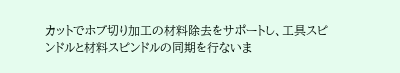カットでホブ切り加工の材料除去をサポートし、工具スピンドルと材料スピンドルの同期を行ないま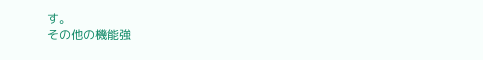す。
その他の機能強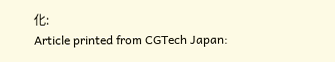化:
Article printed from CGTech Japan: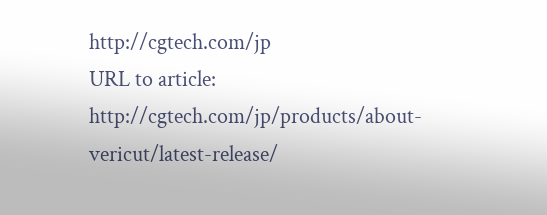http://cgtech.com/jp
URL to article: http://cgtech.com/jp/products/about-vericut/latest-release/